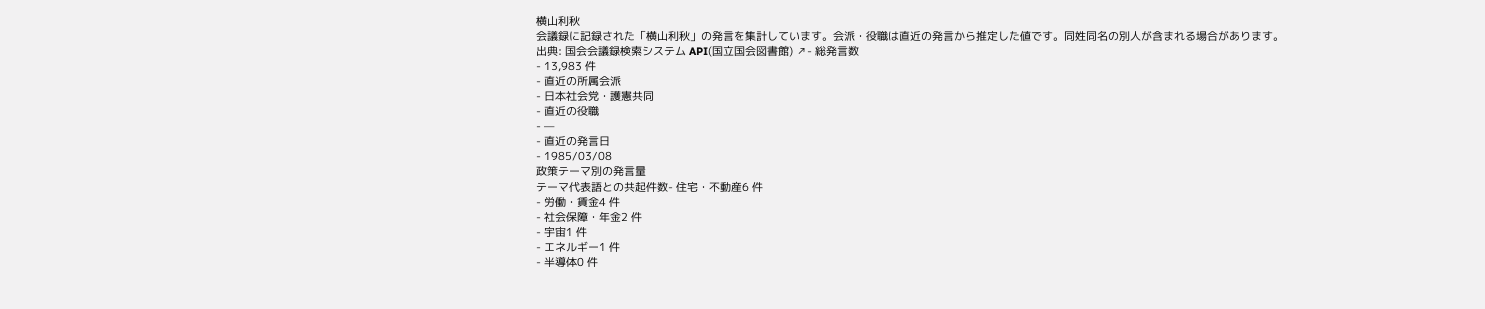横山利秋
会議録に記録された「横山利秋」の発言を集計しています。会派・役職は直近の発言から推定した値です。同姓同名の別人が含まれる場合があります。
出典: 国会会議録検索システム API(国立国会図書館) ↗- 総発言数
- 13,983 件
- 直近の所属会派
- 日本社会党・護憲共同
- 直近の役職
- —
- 直近の発言日
- 1985/03/08
政策テーマ別の発言量
テーマ代表語との共起件数- 住宅・不動産6 件
- 労働・賃金4 件
- 社会保障・年金2 件
- 宇宙1 件
- エネルギー1 件
- 半導体0 件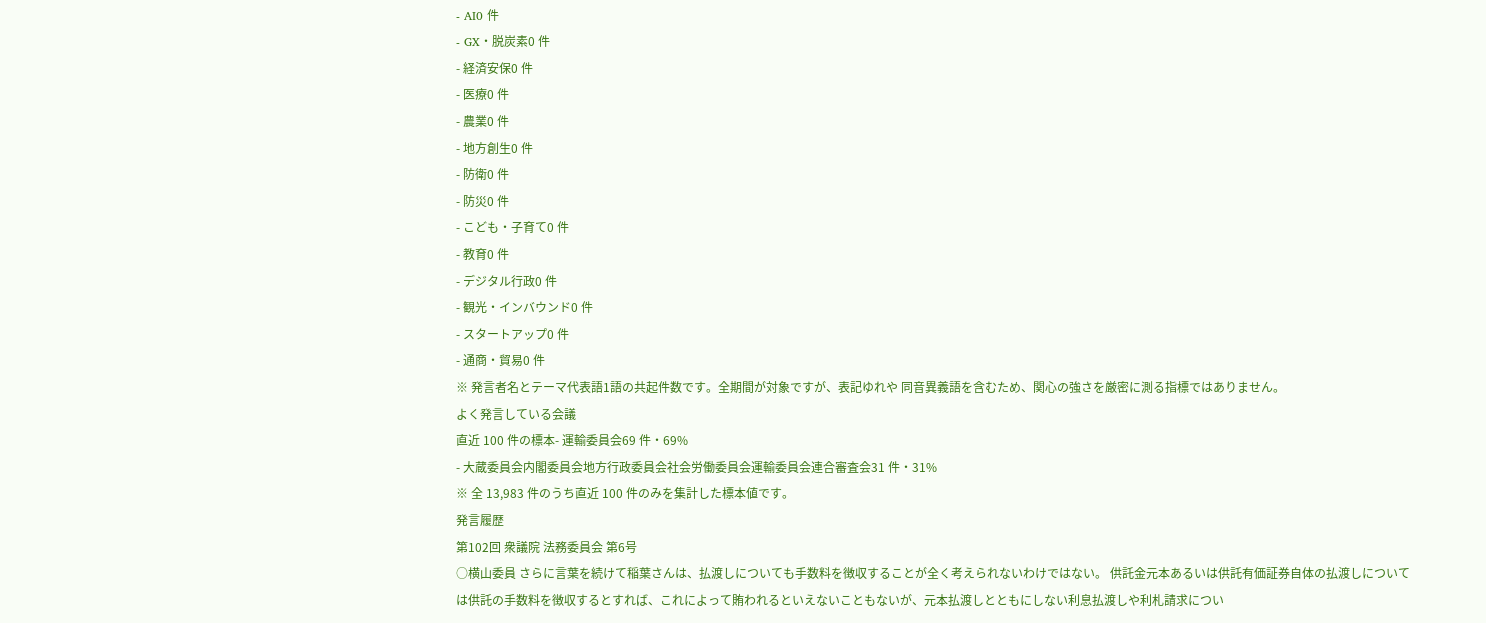- AI0 件
- GX・脱炭素0 件
- 経済安保0 件
- 医療0 件
- 農業0 件
- 地方創生0 件
- 防衛0 件
- 防災0 件
- こども・子育て0 件
- 教育0 件
- デジタル行政0 件
- 観光・インバウンド0 件
- スタートアップ0 件
- 通商・貿易0 件
※ 発言者名とテーマ代表語1語の共起件数です。全期間が対象ですが、表記ゆれや 同音異義語を含むため、関心の強さを厳密に測る指標ではありません。
よく発言している会議
直近 100 件の標本- 運輸委員会69 件・69%
- 大蔵委員会内閣委員会地方行政委員会社会労働委員会運輸委員会連合審査会31 件・31%
※ 全 13,983 件のうち直近 100 件のみを集計した標本値です。
発言履歴
第102回 衆議院 法務委員会 第6号
○横山委員 さらに言葉を続けて稲葉さんは、払渡しについても手数料を徴収することが全く考えられないわけではない。 供託金元本あるいは供託有価証券自体の払渡しについては供託の手数料を徴収するとすれば、これによって賄われるといえないこともないが、元本払渡しとともにしない利息払渡しや利札請求につい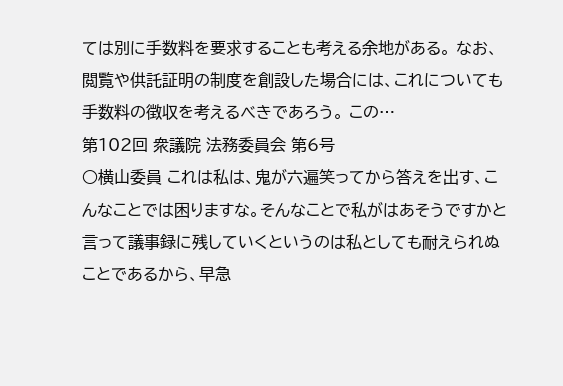ては別に手数料を要求することも考える余地がある。 なお、閲覧や供託証明の制度を創設した場合には、これについても手数料の徴収を考えるべきであろう。 この…
第102回 衆議院 法務委員会 第6号
○横山委員 これは私は、鬼が六遍笑ってから答えを出す、こんなことでは困りますな。そんなことで私がはあそうですかと言って議事録に残していくというのは私としても耐えられぬことであるから、早急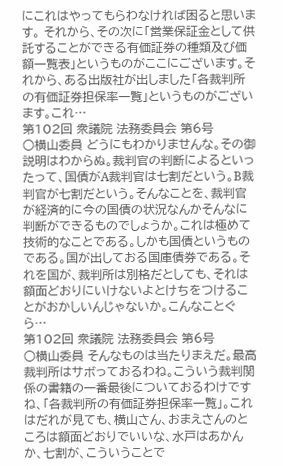にこれはやってもらわなければ困ると思います。 それから、その次に「営業保証金として供託することができる有価証券の種類及び価額一覧表」というものがここにございます。それから、ある出版社が出しました「各裁判所の有価証券担保率一覧」というものがございます。これ…
第102回 衆議院 法務委員会 第6号
○横山委員 どうにもわかりませんな。その御説明はわからぬ。裁判官の判断によるといったって、国債がA裁判官は七割だという。B裁判官が七割だという。そんなことを、裁判官が経済的に今の国債の状況なんかそんなに判断ができるものでしょうか。これは極めて技術的なことである。しかも国債というものである。国が出しておる国庫債券である。それを国が、裁判所は別格だとしても、それは額面どおりにいけないよとけちをつけることがおかしいんじゃないか。こんなことぐら…
第102回 衆議院 法務委員会 第6号
○横山委員 そんなものは当たりまえだ。最高裁判所はサボっておるわね。こういう裁判関係の書籍の一番最後についておるわけですね、「各裁判所の有価証券担保率一覧」。これはだれが見ても、横山さん、おまえさんのところは額面どおりでいいな、水戸はあかんか、七割が、こういうことで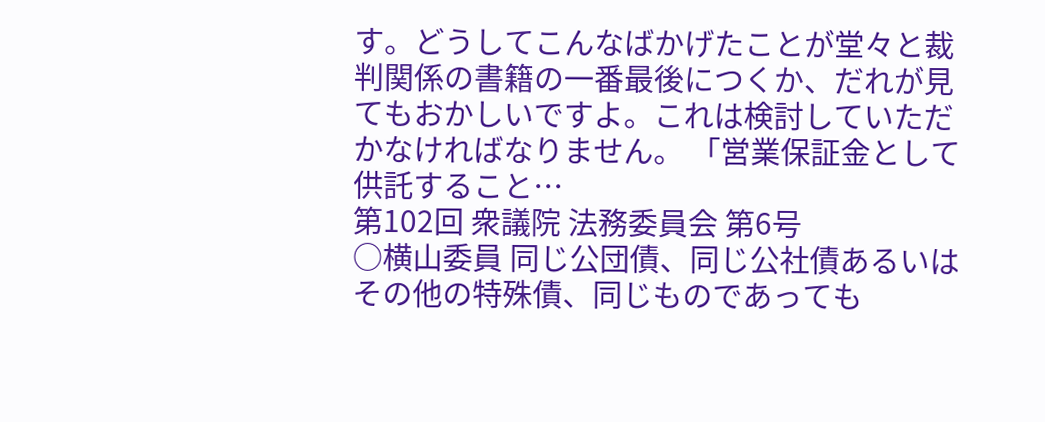す。どうしてこんなばかげたことが堂々と裁判関係の書籍の一番最後につくか、だれが見てもおかしいですよ。これは検討していただかなければなりません。 「営業保証金として供託すること…
第102回 衆議院 法務委員会 第6号
○横山委員 同じ公団債、同じ公社債あるいはその他の特殊債、同じものであっても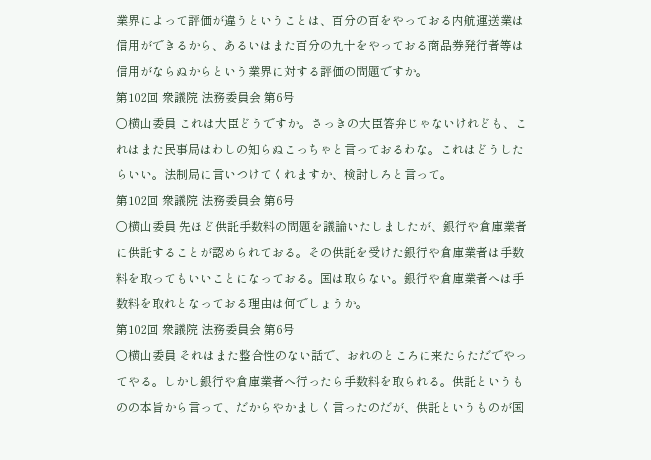業界によって評価が違うということは、百分の百をやっておる内航運送業は信用ができるから、あるいはまた百分の九十をやっておる商品券発行者等は信用がならぬからという業界に対する評価の問題ですか。
第102回 衆議院 法務委員会 第6号
○横山委員 これは大臣どうですか。さっきの大臣答弁じゃないけれども、これはまた民事局はわしの知らぬこっちゃと言っておるわな。これはどうしたらいい。法制局に言いつけてくれますか、検討しろと言って。
第102回 衆議院 法務委員会 第6号
○横山委員 先ほど供託手数料の問題を議論いたしましたが、銀行や倉庫業者に供託することが認められておる。その供託を受けた銀行や倉庫業者は手数料を取ってもいいことになっておる。国は取らない。銀行や倉庫業者へは手数料を取れとなっておる理由は何でしょうか。
第102回 衆議院 法務委員会 第6号
○横山委員 それはまた整合性のない話で、おれのところに来たらただでやってやる。しかし銀行や倉庫業者へ行ったら手数料を取られる。供託というものの本旨から言って、だからやかましく言ったのだが、供託というものが国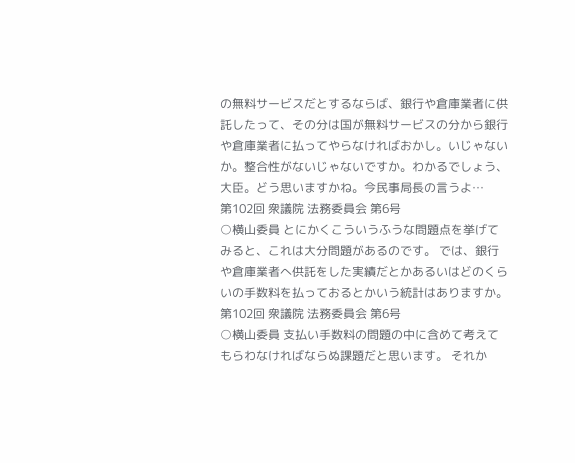の無料サービスだとするならば、銀行や倉庫業者に供託したって、その分は国が無料サービスの分から銀行や倉庫業者に払ってやらなければおかし。いじゃないか。整合性がないじゃないですか。わかるでしょう、大臣。どう思いますかね。今民事局長の言うよ…
第102回 衆議院 法務委員会 第6号
○横山委員 とにかくこういうふうな問題点を挙げてみると、これは大分問題があるのです。 では、銀行や倉庫業者へ供託をした実績だとかあるいはどのくらいの手数料を払っておるとかいう統計はありますか。
第102回 衆議院 法務委員会 第6号
○横山委員 支払い手数料の問題の中に含めて考えてもらわなければならぬ課題だと思います。 それか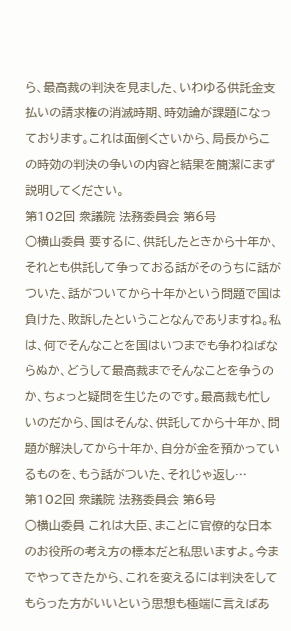ら、最高裁の判決を見ました、いわゆる供託金支払いの請求権の消滅時期、時効論が課題になっております。これは面倒くさいから、局長からこの時効の判決の争いの内容と結果を簡潔にまず説明してください。
第102回 衆議院 法務委員会 第6号
○横山委員 要するに、供託したときから十年か、それとも供託して争っておる話がそのうちに話がついた、話がついてから十年かという問題で国は負けた、敗訴したということなんでありますね。私は、何でそんなことを国はいつまでも争わねばならぬか、どうして最高裁までそんなことを争うのか、ちょっと疑問を生じたのです。最高裁も忙しいのだから、国はそんな、供託してから十年か、問題が解決してから十年か、自分が金を預かっているものを、もう話がついた、それじゃ返し…
第102回 衆議院 法務委員会 第6号
○横山委員 これは大臣、まことに官僚的な日本のお役所の考え方の標本だと私思いますよ。今までやってきたから、これを変えるには判決をしてもらった方がいいという思想も極端に言えばあ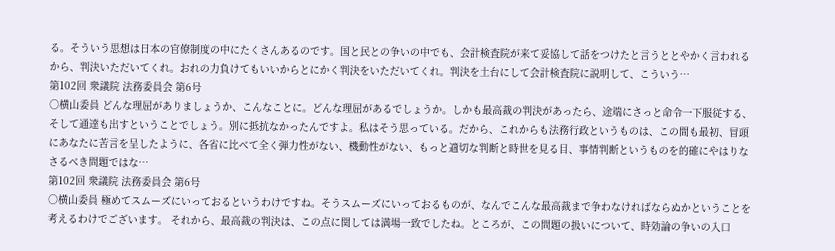る。そういう思想は日本の官僚制度の中にたくさんあるのです。国と民との争いの中でも、会計検査院が来て妥協して話をつけたと言うととやかく言われるから、判決いただいてくれ。おれの力負けてもいいからとにかく判決をいただいてくれ。判決を土台にして会計検査院に説明して、こういう…
第102回 衆議院 法務委員会 第6号
○横山委員 どんな理屈がありましょうか、こんなことに。どんな理屈があるでしょうか。しかも最高裁の判決があったら、途端にさっと命令一下服従する、そして通達も出すということでしょう。別に抵抗なかったんですよ。私はそう思っている。だから、これからも法務行政というものは、この間も最初、冒頭にあなたに苦言を呈したように、各省に比べて全く弾力性がない、機動性がない、もっと適切な判断と時世を見る目、事情判断というものを的確にやはりなさるべき問題ではな…
第102回 衆議院 法務委員会 第6号
○横山委員 極めてスムーズにいっておるというわけですね。そうスムーズにいっておるものが、なんでこんな最高裁まで争わなければならぬかということを考えるわけでございます。 それから、最高裁の判決は、この点に関しては満場一致でしたね。ところが、この問題の扱いについて、時効論の争いの入口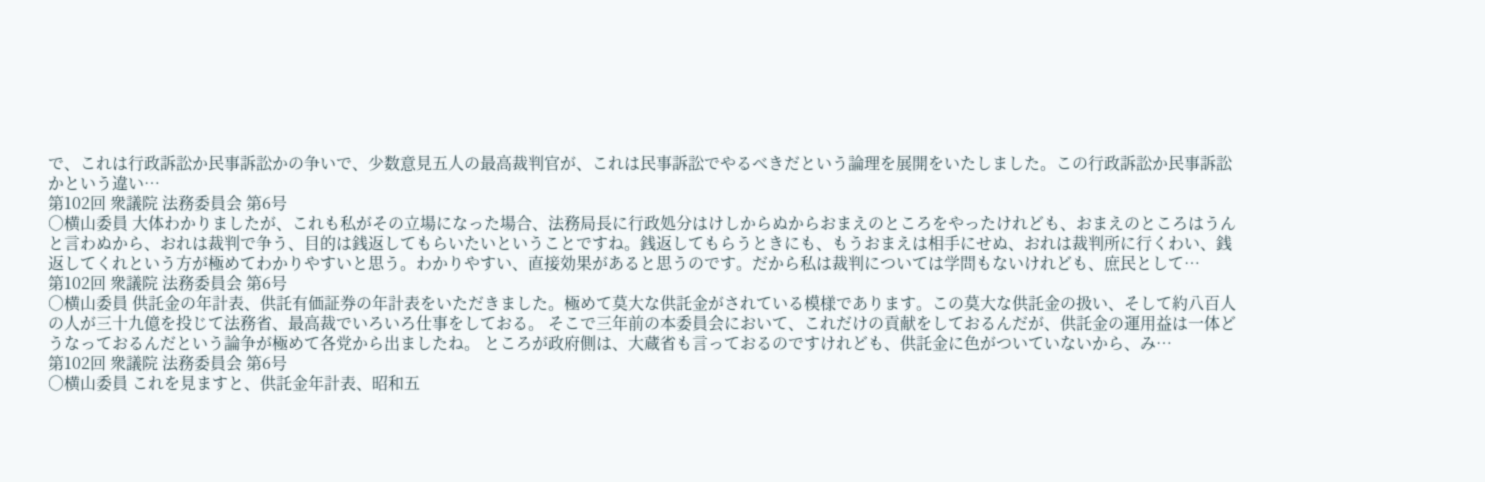で、これは行政訴訟か民事訴訟かの争いで、少数意見五人の最高裁判官が、これは民事訴訟でやるべきだという論理を展開をいたしました。この行政訴訟か民事訴訟かという違い…
第102回 衆議院 法務委員会 第6号
○横山委員 大体わかりましたが、これも私がその立場になった場合、法務局長に行政処分はけしからぬからおまえのところをやったけれども、おまえのところはうんと言わぬから、おれは裁判で争う、目的は銭返してもらいたいということですね。銭返してもらうときにも、もうおまえは相手にせぬ、おれは裁判所に行くわい、銭返してくれという方が極めてわかりやすいと思う。わかりやすい、直接効果があると思うのです。だから私は裁判については学問もないけれども、庶民として…
第102回 衆議院 法務委員会 第6号
○横山委員 供託金の年計表、供託有価証券の年計表をいただきました。極めて莫大な供託金がされている模様であります。この莫大な供託金の扱い、そして約八百人の人が三十九億を投じて法務省、最高裁でいろいろ仕事をしておる。 そこで三年前の本委員会において、これだけの貢献をしておるんだが、供託金の運用益は一体どうなっておるんだという論争が極めて各党から出ましたね。 ところが政府側は、大蔵省も言っておるのですけれども、供託金に色がついていないから、み…
第102回 衆議院 法務委員会 第6号
○横山委員 これを見ますと、供託金年計表、昭和五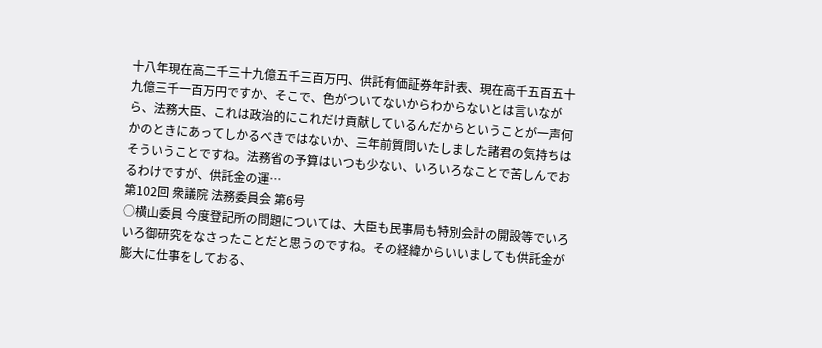十八年現在高二千三十九億五千三百万円、供託有価証券年計表、現在高千五百五十九億三千一百万円ですか、そこで、色がついてないからわからないとは言いながら、法務大臣、これは政治的にこれだけ貢献しているんだからということが一声何かのときにあってしかるべきではないか、三年前質問いたしました諸君の気持ちはそういうことですね。法務省の予算はいつも少ない、いろいろなことで苦しんでおるわけですが、供託金の運…
第102回 衆議院 法務委員会 第6号
○横山委員 今度登記所の問題については、大臣も民事局も特別会計の開設等でいろいろ御研究をなさったことだと思うのですね。その経緯からいいましても供託金が膨大に仕事をしておる、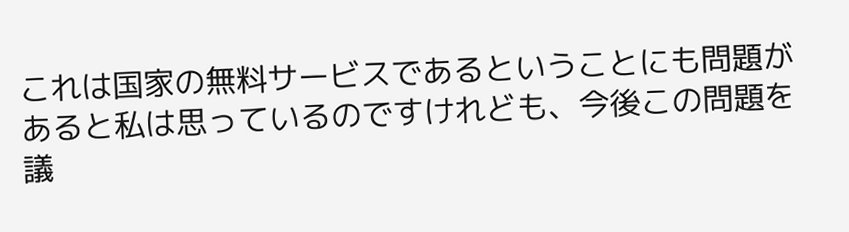これは国家の無料サービスであるということにも問題があると私は思っているのですけれども、今後この問題を議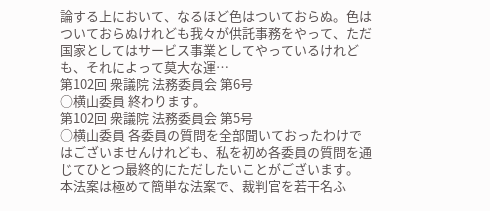論する上において、なるほど色はついておらぬ。色はついておらぬけれども我々が供託事務をやって、ただ国家としてはサービス事業としてやっているけれども、それによって莫大な運…
第102回 衆議院 法務委員会 第6号
○横山委員 終わります。
第102回 衆議院 法務委員会 第5号
○横山委員 各委員の質問を全部聞いておったわけではございませんけれども、私を初め各委員の質問を通じてひとつ最終的にただしたいことがございます。 本法案は極めて簡単な法案で、裁判官を若干名ふ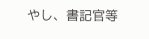やし、書記官等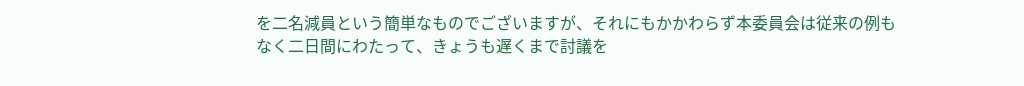を二名減員という簡単なものでございますが、それにもかかわらず本委員会は従来の例もなく二日間にわたって、きょうも遅くまで討議を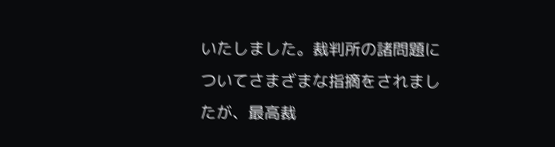いたしました。裁判所の諸問題についてさまざまな指摘をされましたが、最高裁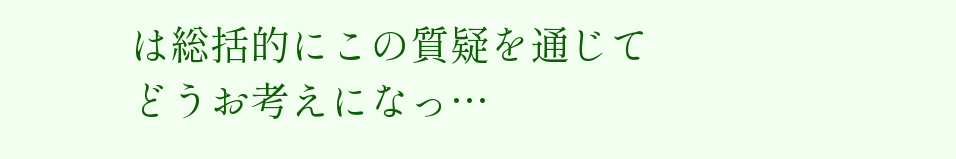は総括的にこの質疑を通じてどうお考えになっ…